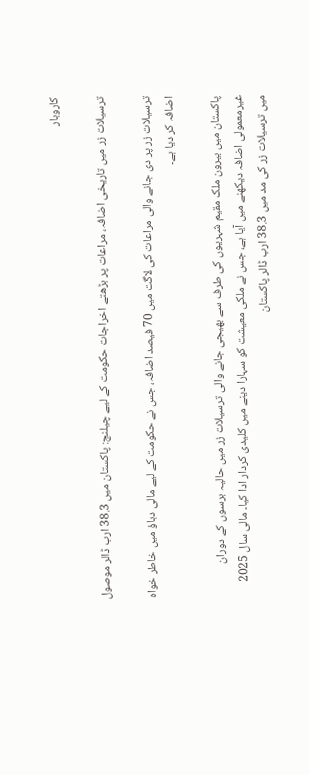کاروبار

ترسیلات زر میں تاریخی اضافہ، مراعات پر بڑھتے اخراجات حکومت کے لیے چیلنج: پاکستان میں 38.3 ارب ڈالر موصول

ترسیلات زر پر دی جانے والی مراعات کی لاگت میں 70 فیصد اضافہ، جس نے حکومت کے لیے مالی دباؤ میں خاطر خواہ اضافہ کر دیا ہے۔

پاکستان میں بیرون ملک مقیم شہریوں کی طرف سے بھیجی جانے والی ترسیلات زر میں حالیہ برسوں کے دوران غیرمعمولی اضافہ دیکھنے میں آیا ہے، جس نے ملکی معیشت کو سہارا دینے میں کلیدی کردار ادا کیا۔ مالی سال 2025 میں ترسیلات زر کی مد میں 38.3 ارب ڈالر پاکستان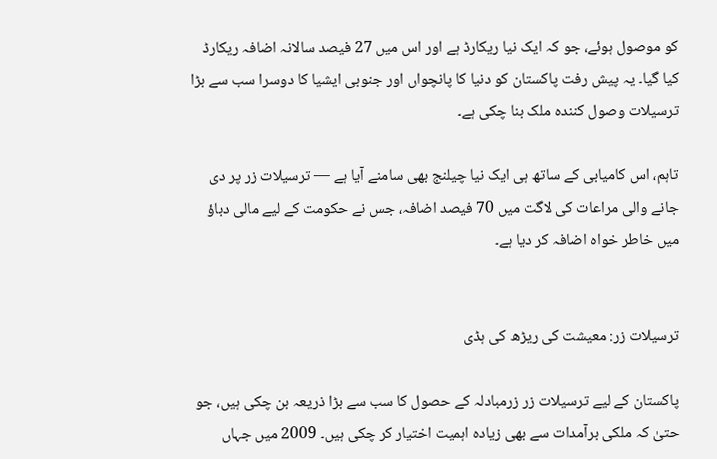کو موصول ہوئے، جو کہ ایک نیا ریکارڈ ہے اور اس میں 27 فیصد سالانہ اضافہ ریکارڈ کیا گیا۔ یہ پیش رفت پاکستان کو دنیا کا پانچواں اور جنوبی ایشیا کا دوسرا سب سے بڑا ترسیلات وصول کنندہ ملک بنا چکی ہے۔

تاہم، اس کامیابی کے ساتھ ہی ایک نیا چیلنج بھی سامنے آیا ہے — ترسیلات زر پر دی جانے والی مراعات کی لاگت میں 70 فیصد اضافہ، جس نے حکومت کے لیے مالی دباؤ میں خاطر خواہ اضافہ کر دیا ہے۔


ترسیلات زر: معیشت کی ریڑھ کی ہڈی

پاکستان کے لیے ترسیلات زر زرمبادلہ کے حصول کا سب سے بڑا ذریعہ بن چکی ہیں، جو حتیٰ کہ ملکی برآمدات سے بھی زیادہ اہمیت اختیار کر چکی ہیں۔ 2009 میں جہاں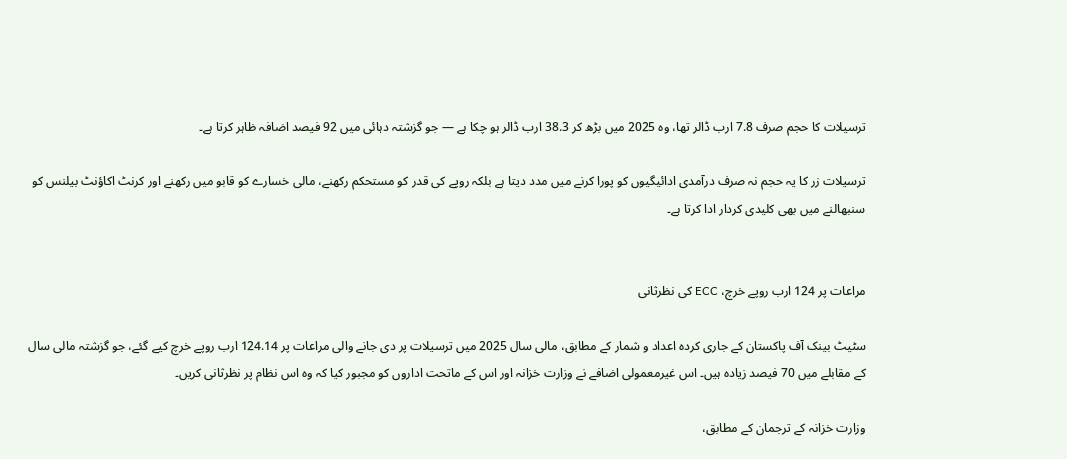ترسیلات کا حجم صرف 7.8 ارب ڈالر تھا، وہ 2025 میں بڑھ کر 38.3 ارب ڈالر ہو چکا ہے — جو گزشتہ دہائی میں 92 فیصد اضافہ ظاہر کرتا ہے۔

ترسیلات زر کا یہ حجم نہ صرف درآمدی ادائیگیوں کو پورا کرنے میں مدد دیتا ہے بلکہ روپے کی قدر کو مستحکم رکھنے، مالی خسارے کو قابو میں رکھنے اور کرنٹ اکاؤنٹ بیلنس کو سنبھالنے میں بھی کلیدی کردار ادا کرتا ہے۔


مراعات پر 124 ارب روپے خرچ، ECC کی نظرثانی

سٹیٹ بینک آف پاکستان کے جاری کردہ اعداد و شمار کے مطابق، مالی سال 2025 میں ترسیلات پر دی جانے والی مراعات پر 124.14 ارب روپے خرچ کیے گئے، جو گزشتہ مالی سال کے مقابلے میں 70 فیصد زیادہ ہیں۔ اس غیرمعمولی اضافے نے وزارت خزانہ اور اس کے ماتحت اداروں کو مجبور کیا کہ وہ اس نظام پر نظرثانی کریں۔

وزارت خزانہ کے ترجمان کے مطابق،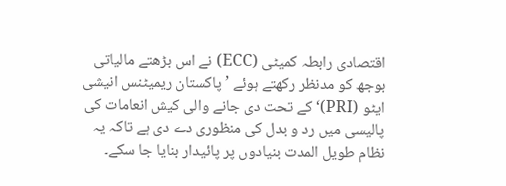اقتصادی رابطہ کمیٹی (ECC) نے اس بڑھتے مالیاتی بوجھ کو مدنظر رکھتے ہوئے ’پاکستان ریمیٹنس انیشی ایٹو (PRI)‘ کے تحت دی جانے والی کیش انعامات کی پالیسی میں رد و بدل کی منظوری دے دی ہے تاکہ یہ نظام طویل المدت بنیادوں پر پائیدار بنایا جا سکے۔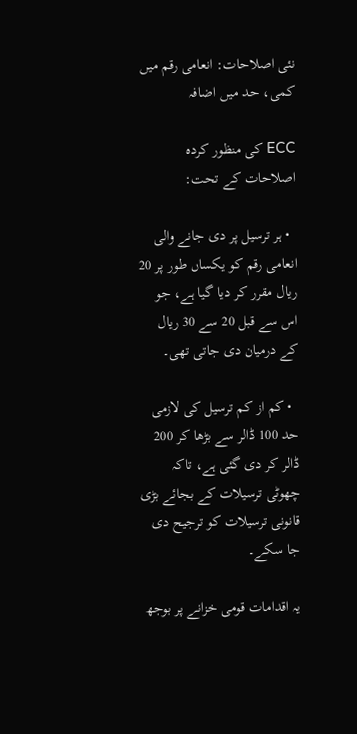نئی اصلاحات: انعامی رقم میں کمی، حد میں اضافہ

ECC کی منظور کردہ اصلاحات کے تحت:

  • ہر ترسیل پر دی جانے والی انعامی رقم کو یکساں طور پر 20 ریال مقرر کر دیا گیا ہے، جو اس سے قبل 20 سے 30 ریال کے درمیان دی جاتی تھی۔

  • کم از کم ترسیل کی لازمی حد 100 ڈالر سے بڑھا کر 200 ڈالر کر دی گئی ہے، تاکہ چھوٹی ترسیلات کے بجائے بڑی قانونی ترسیلات کو ترجیح دی جا سکے۔

یہ اقدامات قومی خزانے پر بوجھ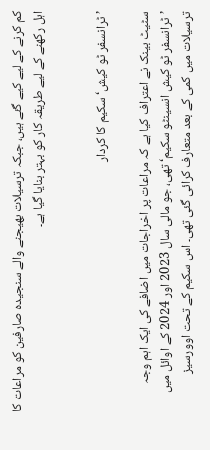کم کرنے کے لیے کیے گئے ہیں، جبکہ ترسیلات بھیجنے والے سنجیدہ صارفین کو مراعات کا اہل رکھنے کے لیے طریقہ کار کو بہتر بنایا گیا ہے۔


’ٹرانسفر ٹو کیش‘ سکیم کا کردار

سٹیٹ بینک نے اعتراف کیا ہے کہ مراعات پر اخراجات میں اضافے کی ایک اہم وجہ ’ٹرانسفر ٹو کیش انسینٹو سکیم‘ تھی، جو مالی سال 2023 اور 2024 کے اوائل میں ترسیلات میں کمی کے بعد متعارف کرائی گئی تھی۔ اس سکیم کے تحت اوورسیز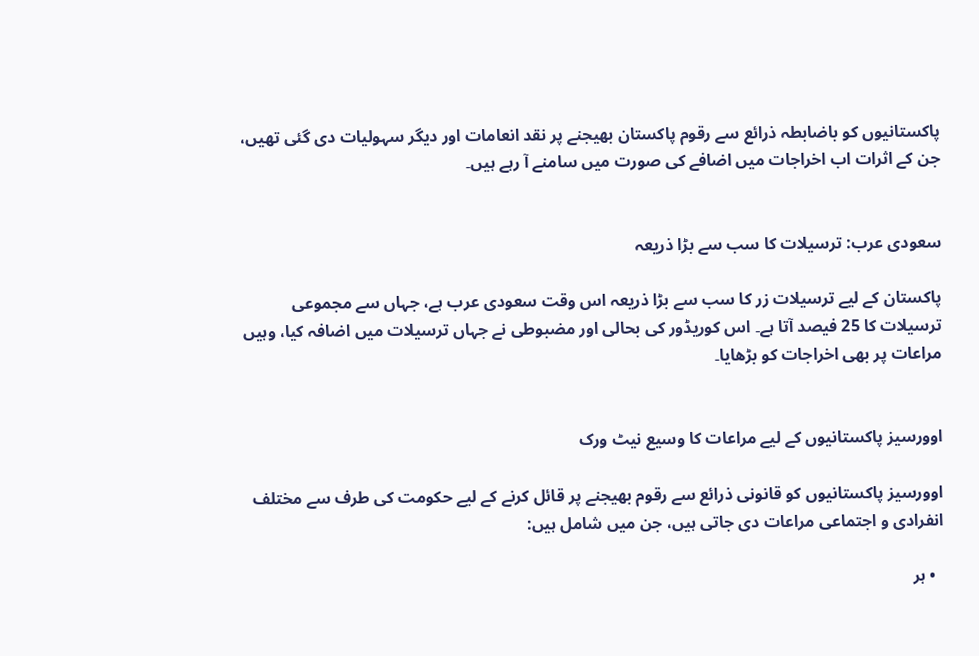پاکستانیوں کو باضابطہ ذرائع سے رقوم پاکستان بھیجنے پر نقد انعامات اور دیگر سہولیات دی گئی تھیں، جن کے اثرات اب اخراجات میں اضافے کی صورت میں سامنے آ رہے ہیں۔


سعودی عرب: ترسیلات کا سب سے بڑا ذریعہ

پاکستان کے لیے ترسیلات زر کا سب سے بڑا ذریعہ اس وقت سعودی عرب ہے، جہاں سے مجموعی ترسیلات کا 25 فیصد آتا ہے۔ اس کوریڈور کی بحالی اور مضبوطی نے جہاں ترسیلات میں اضافہ کیا، وہیں مراعات پر بھی اخراجات کو بڑھایا۔


اوورسیز پاکستانیوں کے لیے مراعات کا وسیع نیٹ ورک

اوورسیز پاکستانیوں کو قانونی ذرائع سے رقوم بھیجنے پر قائل کرنے کے لیے حکومت کی طرف سے مختلف انفرادی و اجتماعی مراعات دی جاتی ہیں، جن میں شامل ہیں:

  • ہر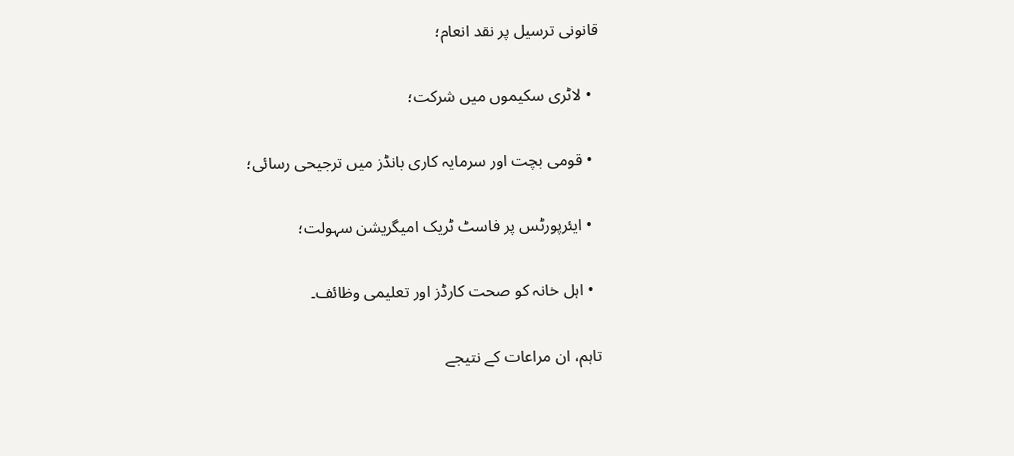قانونی ترسیل پر نقد انعام؛

  • لاٹری سکیموں میں شرکت؛

  • قومی بچت اور سرمایہ کاری بانڈز میں ترجیحی رسائی؛

  • ایئرپورٹس پر فاسٹ ٹریک امیگریشن سہولت؛

  • اہل خانہ کو صحت کارڈز اور تعلیمی وظائف۔

تاہم، ان مراعات کے نتیجے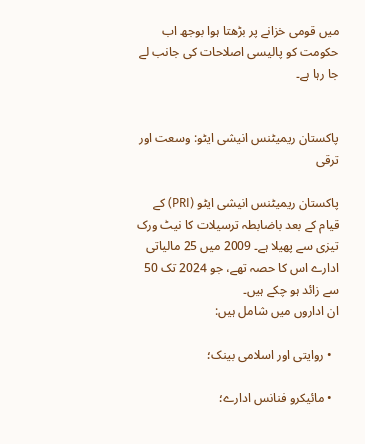میں قومی خزانے پر بڑھتا ہوا بوجھ اب حکومت کو پالیسی اصلاحات کی جانب لے جا رہا ہے۔


پاکستان ریمیٹنس انیشی ایٹو: وسعت اور ترقی

پاکستان ریمیٹنس انیشی ایٹو (PRI) کے قیام کے بعد باضابطہ ترسیلات کا نیٹ ورک تیزی سے پھیلا ہے۔ 2009 میں 25 مالیاتی ادارے اس کا حصہ تھے، جو 2024 تک 50 سے زائد ہو چکے ہیں۔
ان اداروں میں شامل ہیں:

  • روایتی اور اسلامی بینک؛

  • مائیکرو فنانس ادارے؛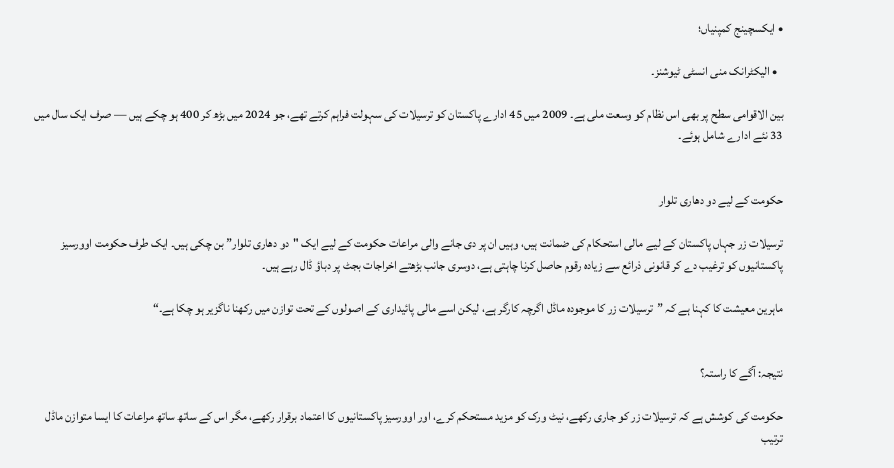• ایکسچینج کمپنیاں؛

  • الیکٹرانک منی انسٹی ٹیوشنز۔

بین الاقوامی سطح پر بھی اس نظام کو وسعت ملی ہے۔ 2009 میں 45 ادارے پاکستان کو ترسیلات کی سہولت فراہم کرتے تھے، جو 2024 میں بڑھ کر 400 ہو چکے ہیں — صرف ایک سال میں 33 نئے ادارے شامل ہوئے۔


حکومت کے لیے دو دھاری تلوار

ترسیلات زر جہاں پاکستان کے لیے مالی استحکام کی ضمانت ہیں، وہیں ان پر دی جانے والی مراعات حکومت کے لیے ایک "دو دھاری تلوار” بن چکی ہیں۔ ایک طرف حکومت اوورسیز پاکستانیوں کو ترغیب دے کر قانونی ذرائع سے زیادہ رقوم حاصل کرنا چاہتی ہے، دوسری جانب بڑھتے اخراجات بجٹ پر دباؤ ڈال رہے ہیں۔

ماہرین معیشت کا کہنا ہے کہ ”ترسیلات زر کا موجودہ ماڈل اگرچہ کارگر ہے، لیکن اسے مالی پائیداری کے اصولوں کے تحت توازن میں رکھنا ناگزیر ہو چکا ہے۔“


نتیجہ: آگے کا راستہ؟

حکومت کی کوشش ہے کہ ترسیلات زر کو جاری رکھے، نیٹ ورک کو مزید مستحکم کرے، اور اوورسیز پاکستانیوں کا اعتماد برقرار رکھے، مگر اس کے ساتھ ساتھ مراعات کا ایسا متوازن ماڈل ترتیب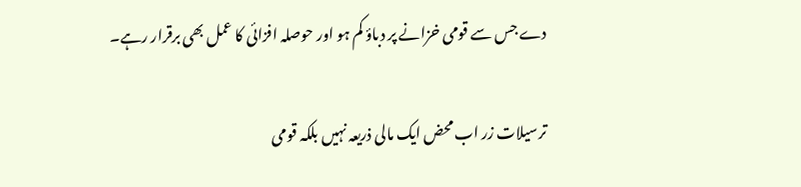دے جس سے قومی خزانے پر دباؤ کم ہو اور حوصلہ افزائی کا عمل بھی برقرار رہے۔

ترسیلات زر اب محض ایک مالی ذریعہ نہیں بلکہ قومی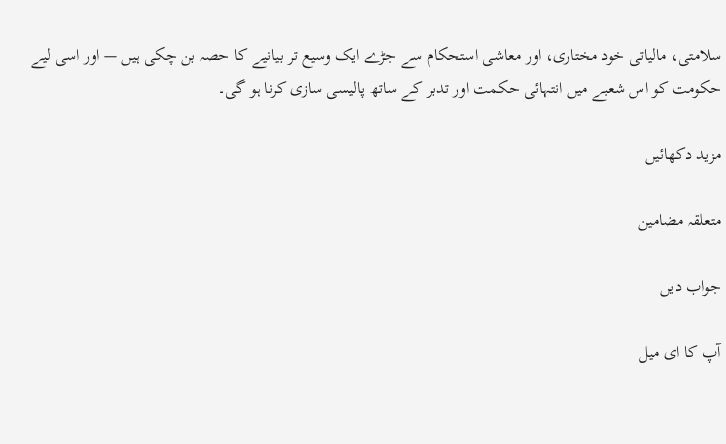سلامتی، مالیاتی خود مختاری، اور معاشی استحکام سے جڑے ایک وسیع تر بیانیے کا حصہ بن چکی ہیں — اور اسی لیے حکومت کو اس شعبے میں انتہائی حکمت اور تدبر کے ساتھ پالیسی سازی کرنا ہو گی۔

مزید دکھائیں

متعلقہ مضامین

جواب دیں

آپ کا ای میل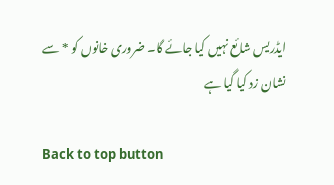ایڈریس شائع نہیں کیا جائے گا۔ ضروری خانوں کو * سے نشان زد کیا گیا ہے

Back to top button